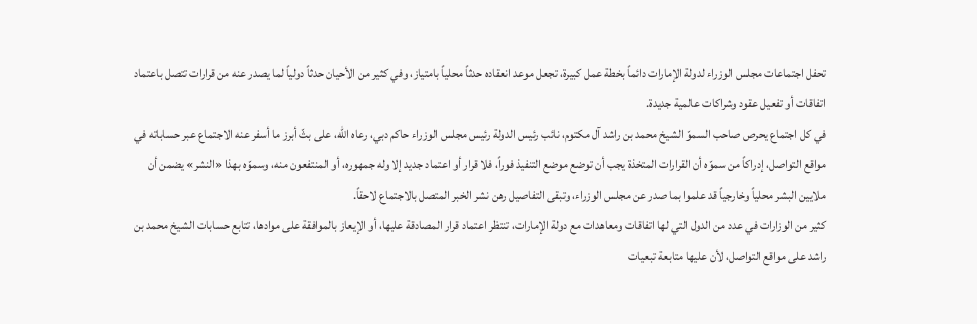تحفل اجتماعات مجلس الوزراء لدولة الإمارات دائماً بخطة عمل كبيرة، تجعل موعد انعقاده حدثاً محلياً بامتياز، وفي كثير من الأحيان حدثاً دولياً لما يصدر عنه من قرارات تتصل باعتماد اتفاقات أو تفعيل عقود وشراكات عالمية جديدة.
في كل اجتماع يحرص صاحب السموّ الشيخ محمد بن راشد آل مكتوم، نائب رئيس الدولة رئيس مجلس الوزراء حاكم دبي، رعاه الله، على بثّ أبرز ما أسفر عنه الاجتماع عبر حساباته في مواقع التواصل، إدراكاً من سموّه أن القرارات المتخذة يجب أن توضع موضع التنفيذ فوراً، فلا قرار أو اعتماد جديد إلا وله جمهوره، أو المنتفعون منه، وسموّه بهذا «النشر» يضمن أن ملايين البشر محلياً وخارجياً قد علموا بما صدر عن مجلس الوزراء، وتبقى التفاصيل رهن نشر الخبر المتصل بالاجتماع لاحقاً.
كثير من الوزارات في عدد من الدول التي لها اتفاقات ومعاهدات مع دولة الإمارات، تنتظر اعتماد قرار المصادقة عليها، أو الإيعاز بالموافقة على موادها، تتابع حسابات الشيخ محمد بن راشد على مواقع التواصل، لأن عليها متابعة تبعيات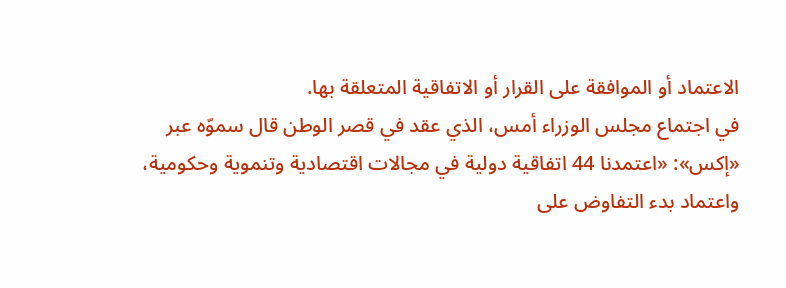الاعتماد أو الموافقة على القرار أو الاتفاقية المتعلقة بها.
في اجتماع مجلس الوزراء أمس، الذي عقد في قصر الوطن قال سموّه عبر «إكس»: «اعتمدنا 44 اتفاقية دولية في مجالات اقتصادية وتنموية وحكومية، واعتماد بدء التفاوض على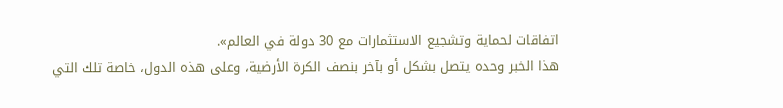اتفاقات لحماية وتشجيع الاستثمارات مع 30 دولة في العالم».
هذا الخبر وحده يتصل بشكل أو بآخر بنصف الكرة الأرضية، وعلى هذه الدول، خاصة تلك التي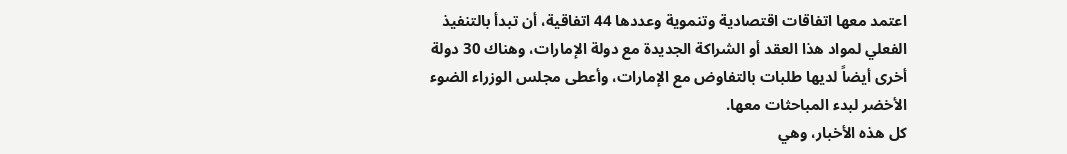اعتمد معها اتفاقات اقتصادية وتنموية وعددها 44 اتفاقية، أن تبدأ بالتنفيذ الفعلي لمواد هذا العقد أو الشراكة الجديدة مع دولة الإمارات، وهناك 30 دولة أخرى أيضاً لديها طلبات بالتفاوض مع الإمارات، وأعطى مجلس الوزراء الضوء الأخضر لبدء المباحثات معها.
كل هذه الأخبار، وهي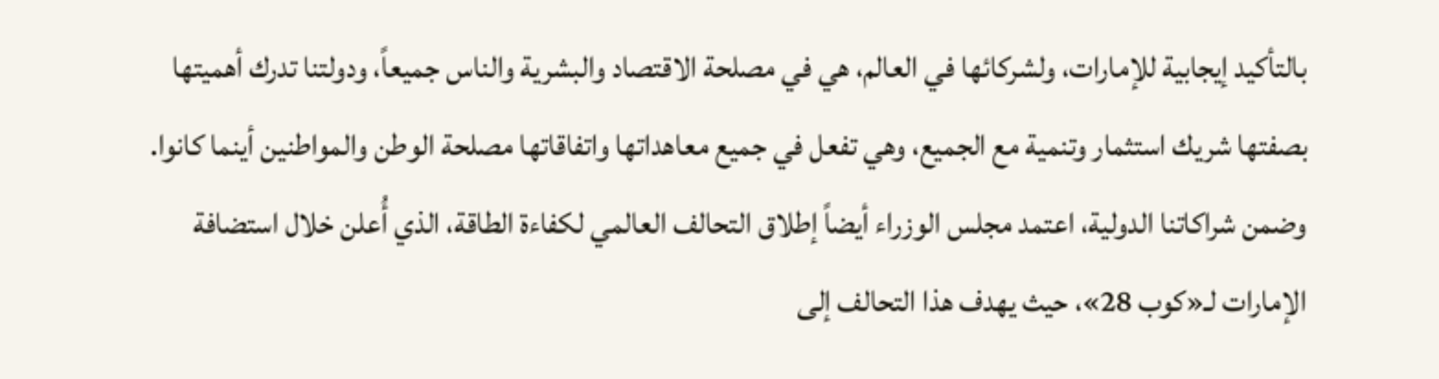بالتأكيد إيجابية للإمارات، ولشركائها في العالم، هي في مصلحة الاقتصاد والبشرية والناس جميعاً، ودولتنا تدرك أهميتها بصفتها شريك استثمار وتنمية مع الجميع، وهي تفعل في جميع معاهداتها واتفاقاتها مصلحة الوطن والمواطنين أينما كانوا.
وضمن شراكاتنا الدولية، اعتمد مجلس الوزراء أيضاً إطلاق التحالف العالمي لكفاءة الطاقة، الذي أُعلن خلال استضافة الإمارات لـ«كوب 28»، حيث يهدف هذا التحالف إلى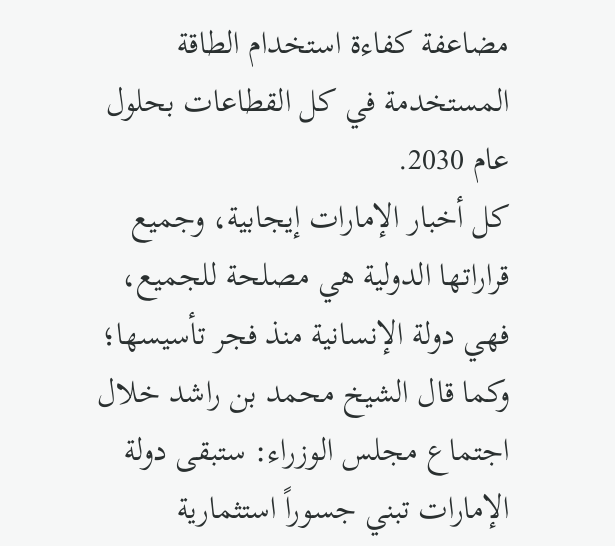مضاعفة كفاءة استخدام الطاقة المستخدمة في كل القطاعات بحلول عام 2030.
كل أخبار الإمارات إيجابية، وجميع قراراتها الدولية هي مصلحة للجميع، فهي دولة الإنسانية منذ فجر تأسيسها؛ وكما قال الشيخ محمد بن راشد خلال اجتماع مجلس الوزراء: ستبقى دولة الإمارات تبني جسوراً استثمارية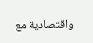واقتصادية مع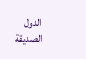الدول الصديقة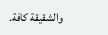والشقيقة كافة.